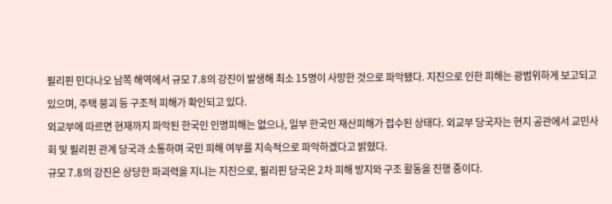필리핀 민다나오 남쪽 해역에서 규모 7.8의 강진이 발생해 최소 15명이 사망한 것으로 파악됐다. 지진으로 인한 피해는 광범위하게 보고되고 있으며, 주택 붕괴 등 구조적 피해가 확인되고 있다.
외교부에 따르면 현재까지 파악된 한국인 인명피해는 없으나, 일부 한국인 재산피해가 접수된 상태다. 외교부 당국자는 현지 공관에서 교민사회 및 필리핀 관계 당국과 소통하며 국민 피해 여부를 지속적으로 파악하겠다고 밝혔다.
규모 7.8의 강진은 상당한 파괴력을 지니는 지진으로, 필리핀 당국은 2차 피해 방지와 구조 활동을 진행 중이다.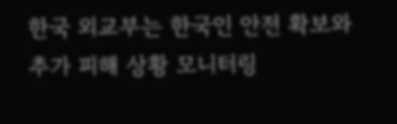한국 외교부는 한국인 안전 확보와 추가 피해 상황 모니터링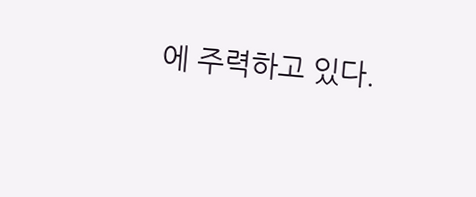에 주력하고 있다.